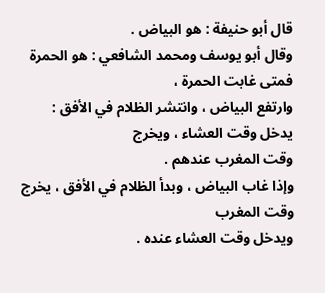قال أبو حنيفة : هو البياض .
وقال أبو يوسف ومحمد الشافعي : هو الحمرة فمتى غابت الحمرة ،
وارتفع البياض ، وانتشر الظلام في الأفق : يدخل وقت العشاء ، ويخرج
وقت المغرب عندهم .
وإذا غاب البياض ، وبدأ الظلام في الأفق ، يخرج وقت المغرب
ويدخل وقت العشاء عنده .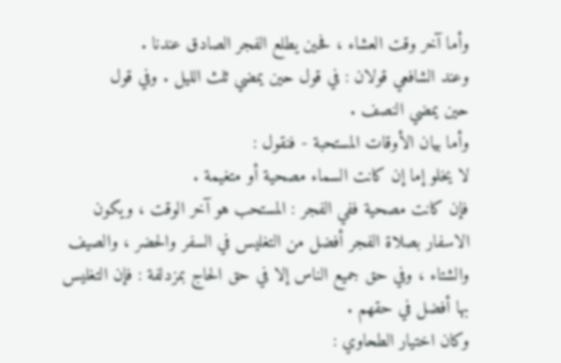وأما آخر وقت العشاء ، فحين يطلع الفجر الصادق عندنا .
وعند الشافعي قولان : في قول حين يمضي ثلث الليل . وفي قول
حين يمضي النصف .
وأما بيان الأوقات المستحبة - فنقول :
لا يخلو إما إن كانت السماء مصحية أو متغيمة .
فإن كانت مصحية ففي الفجر : المستحب هو آخر الوقت ، ويكون
الاسفار بصلاة الفجر أفضل من التغليس في السفر والحضر ، والصيف
والشتاء ، وفي حق جميع الناس إلا في حق الحاج بمزدلفة : فإن التغليس
بها أفضل في حقهم .
وكان اختيار الطحاوي :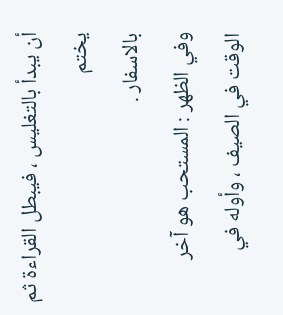أن يبدأ بالتغليس ، فيبطل القراءة ثم يختم
بالاسفار .
وفي الظهر : المستحب هو آخر الوقت في الصيف ، وأوله في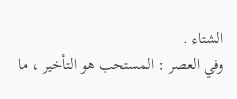الشتاء .
وفي العصر : المستحب هو التأخير ، ما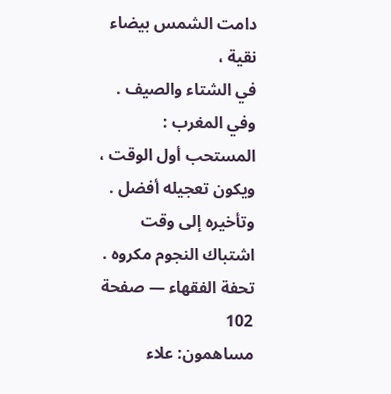دامت الشمس بيضاء نقية ،
في الشتاء والصيف .
وفي المغرب : المستحب أول الوقت ، ويكون تعجيله أفضل .
وتأخيره إلى وقت اشتباك النجوم مكروه .
تحفة الفقهاء — صفحة 102
مساهمون: علاء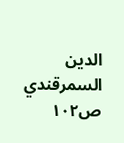الدين السمرقندي
ص١٠٢